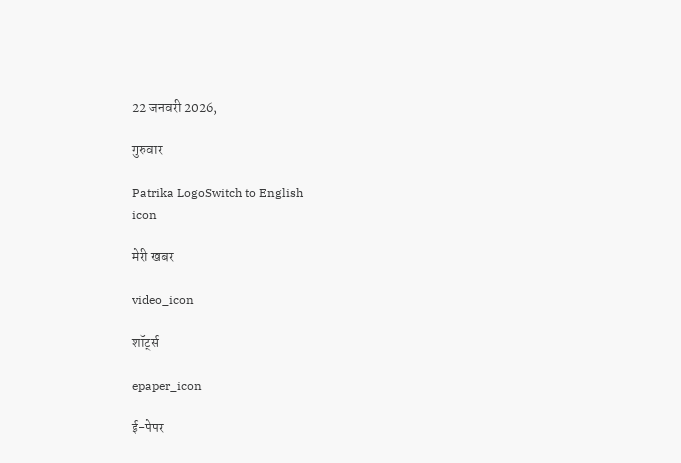22 जनवरी 2026,

गुरुवार

Patrika LogoSwitch to English
icon

मेरी खबर

video_icon

शॉर्ट्स

epaper_icon

ई-पेपर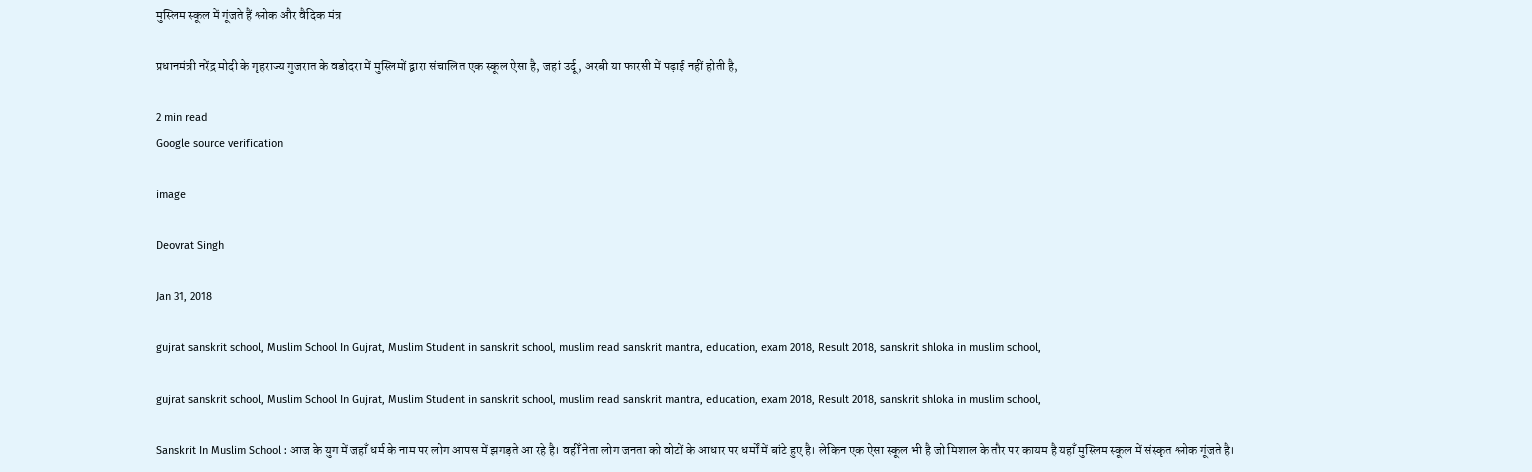मुस्लिम स्कूल में गूंजते हैं श्लोक और वैदिक मंत्र

प्रधानमंत्री नरेंद्र मोदी के गृहराज्य गुजरात के वडोदरा में मुस्लिमों द्वारा संचालित एक स्कूल ऐसा है, जहां उर्दू, अरबी या फारसी में पढ़ाई नहीं होती है,

2 min read
Google source verification

image

Deovrat Singh

Jan 31, 2018

gujrat sanskrit school, Muslim School In Gujrat, Muslim Student in sanskrit school, muslim read sanskrit mantra, education, exam 2018, Result 2018, sanskrit shloka in muslim school,

gujrat sanskrit school, Muslim School In Gujrat, Muslim Student in sanskrit school, muslim read sanskrit mantra, education, exam 2018, Result 2018, sanskrit shloka in muslim school,

Sanskrit In Muslim School : आज के युग में जहाँ धर्म के नाम पर लोग आपस में झगड़ते आ रहे है। वहीँ नेता लोग जनता को वोटों के आधार पर धर्मों में बांटे हुए है। लेकिन एक ऐसा स्कूल भी है जो मिशाल के तौर पर कायम है यहाँ मुस्लिम स्कूल में संस्कृत श्लोक गूंजते है।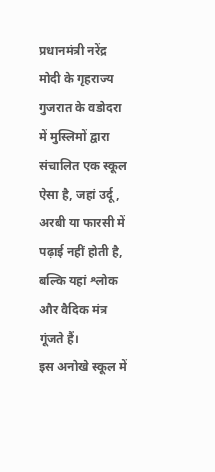प्रधानमंत्री नरेंद्र मोदी के गृहराज्य गुजरात के वडोदरा में मुस्लिमों द्वारा संचालित एक स्कूल ऐसा है, जहां उर्दू, अरबी या फारसी में पढ़ाई नहीं होती है, बल्कि यहां श्लोक और वैदिक मंत्र गूंजते हैं।
इस अनोखे स्कूल में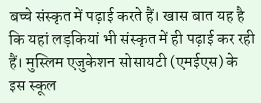बच्चे संस्कृत में पढ़ाई करते हैं। खास बात यह है कि यहां लड़कियां भी संस्कृत में ही पढ़ाई कर रही हैं। मुस्लिम एजुकेशन सोसायटी (एमईएस) के इस स्कूल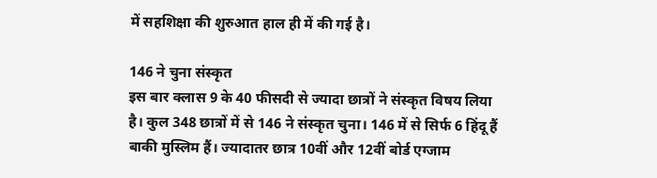में सहशिक्षा की शुरुआत हाल ही में की गई है।

146 ने चुना संस्कृत
इस बार क्लास 9 के 40 फीसदी से ज्यादा छात्रों ने संस्कृत विषय लिया है। कुल 348 छात्रों में से 146 ने संस्कृत चुना। 146 में से सिर्फ 6 हिंदू हैं बाकी मुस्लिम हैं। ज्यादातर छात्र 10वीं और 12वीं बोर्ड एग्जाम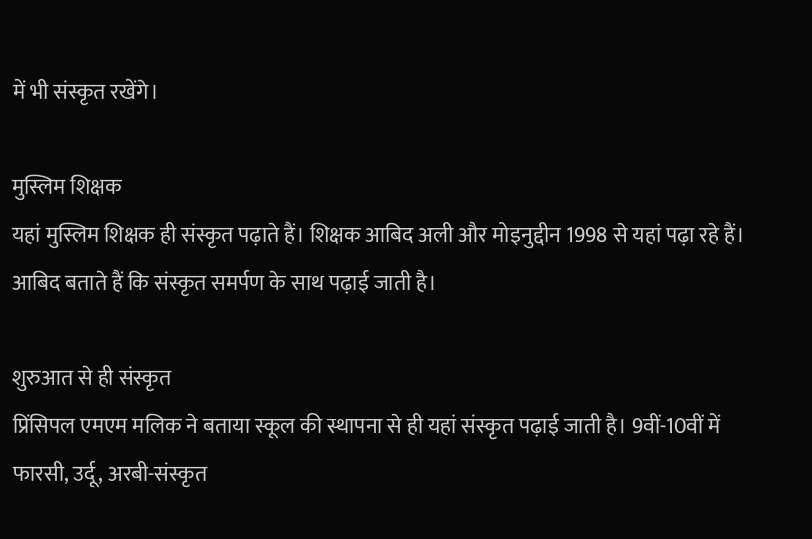में भी संस्कृत रखेंगे।

मुस्लिम शिक्षक
यहां मुस्लिम शिक्षक ही संस्कृत पढ़ाते हैं। शिक्षक आबिद अली और मोइनुद्दीन 1998 से यहां पढ़ा रहे हैं। आबिद बताते हैं कि संस्कृत समर्पण के साथ पढ़ाई जाती है।

शुरुआत से ही संस्कृत
प्रिंसिपल एमएम मलिक ने बताया स्कूल की स्थापना से ही यहां संस्कृत पढ़ाई जाती है। 9वीं-10वीं में फारसी, उर्दू, अरबी-संस्कृत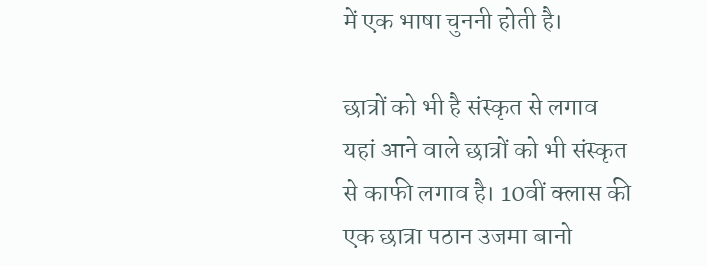में एक भाषा चुननी होती है।

छात्रों को भी है संस्कृत से लगाव
यहां आने वाले छात्रों को भी संस्कृत से काफी लगाव है। 10वीं क्लास की एक छात्रा पठान उजमा बानो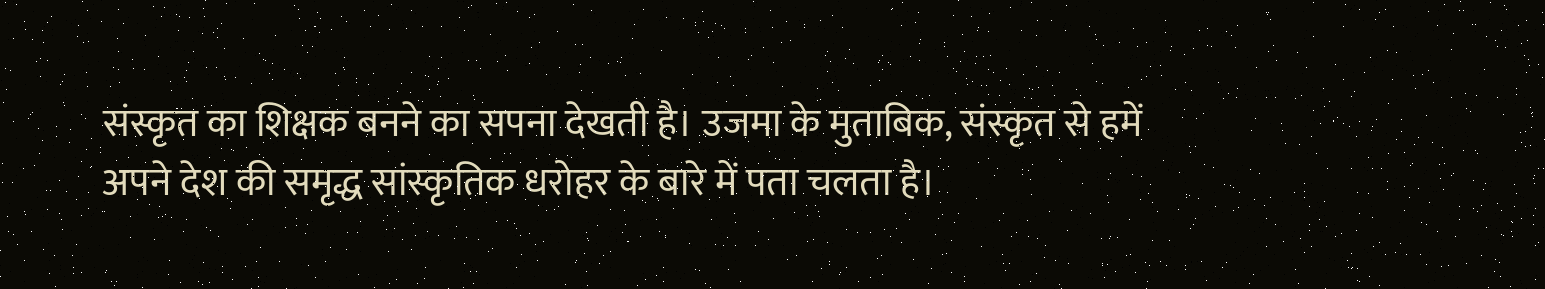संस्कृत का शिक्षक बनने का सपना देखती है। उजमा के मुताबिक, संस्कृत से हमें अपने देश की समृद्ध सांस्कृतिक धरोहर के बारे में पता चलता है।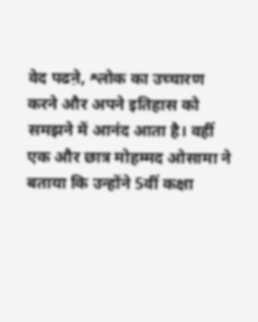वेद पढऩे, श्लोक का उच्चारण करने और अपने इतिहास को समझने में आनंद आता है। वहीं एक और छात्र मोहम्मद ओसामा ने बताया कि उन्होंने 5वीं कक्षा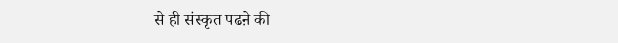से ही संस्कृत पढऩे की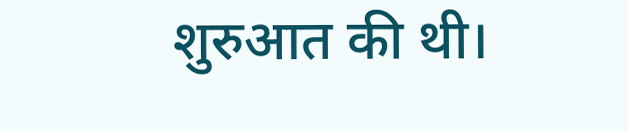शुरुआत की थी।